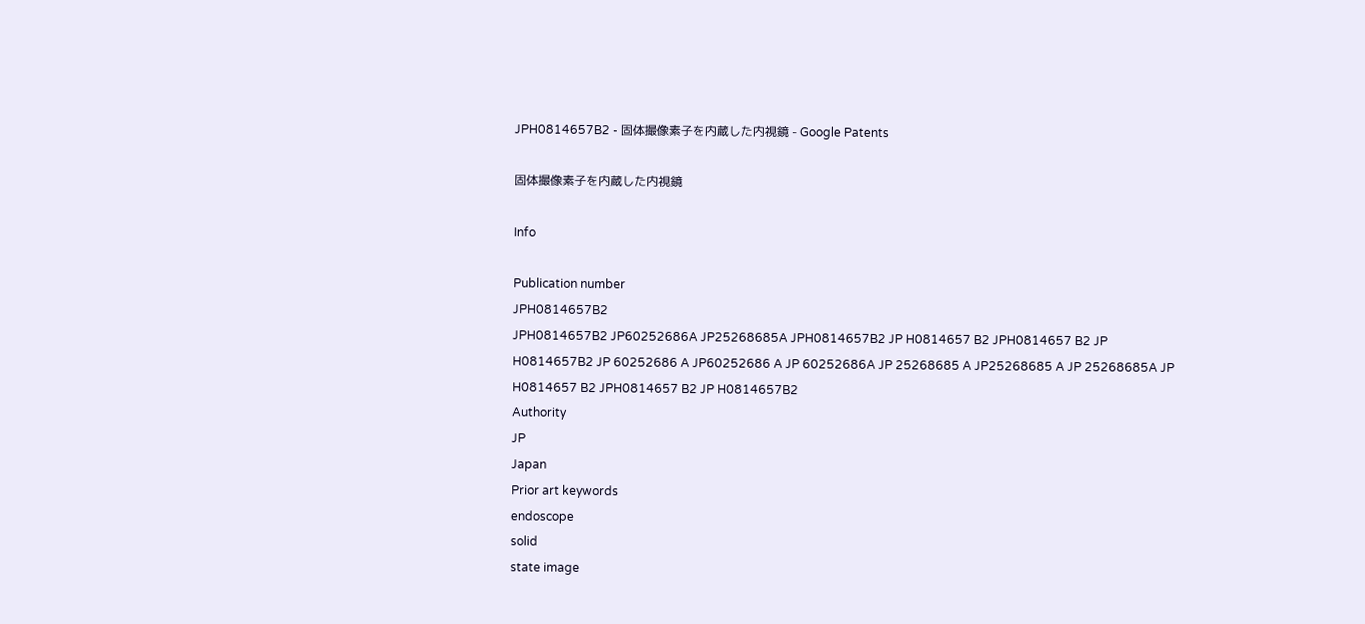JPH0814657B2 - 固体撮像素子を内蔵した内視鏡 - Google Patents

固体撮像素子を内蔵した内視鏡

Info

Publication number
JPH0814657B2
JPH0814657B2 JP60252686A JP25268685A JPH0814657B2 JP H0814657 B2 JPH0814657 B2 JP H0814657B2 JP 60252686 A JP60252686 A JP 60252686A JP 25268685 A JP25268685 A JP 25268685A JP H0814657 B2 JPH0814657 B2 JP H0814657B2
Authority
JP
Japan
Prior art keywords
endoscope
solid
state image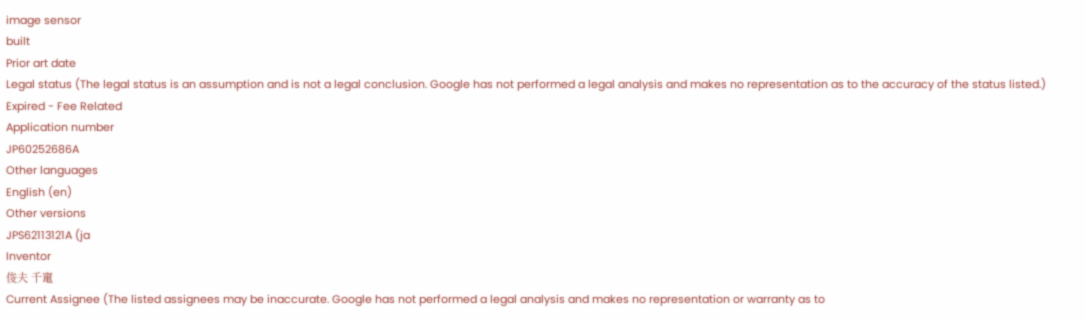image sensor
built
Prior art date
Legal status (The legal status is an assumption and is not a legal conclusion. Google has not performed a legal analysis and makes no representation as to the accuracy of the status listed.)
Expired - Fee Related
Application number
JP60252686A
Other languages
English (en)
Other versions
JPS62113121A (ja
Inventor
俊夫 千竃
Current Assignee (The listed assignees may be inaccurate. Google has not performed a legal analysis and makes no representation or warranty as to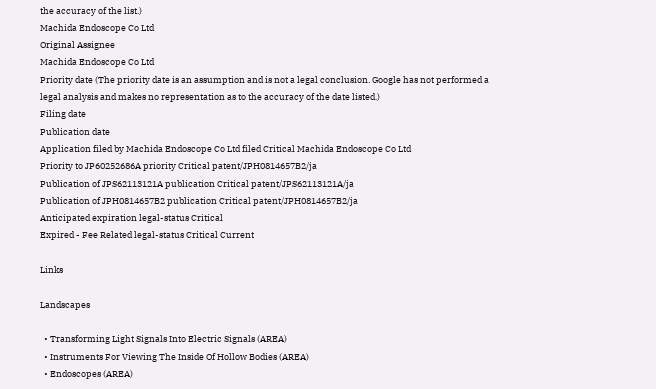the accuracy of the list.)
Machida Endoscope Co Ltd
Original Assignee
Machida Endoscope Co Ltd
Priority date (The priority date is an assumption and is not a legal conclusion. Google has not performed a legal analysis and makes no representation as to the accuracy of the date listed.)
Filing date
Publication date
Application filed by Machida Endoscope Co Ltd filed Critical Machida Endoscope Co Ltd
Priority to JP60252686A priority Critical patent/JPH0814657B2/ja
Publication of JPS62113121A publication Critical patent/JPS62113121A/ja
Publication of JPH0814657B2 publication Critical patent/JPH0814657B2/ja
Anticipated expiration legal-status Critical
Expired - Fee Related legal-status Critical Current

Links

Landscapes

  • Transforming Light Signals Into Electric Signals (AREA)
  • Instruments For Viewing The Inside Of Hollow Bodies (AREA)
  • Endoscopes (AREA)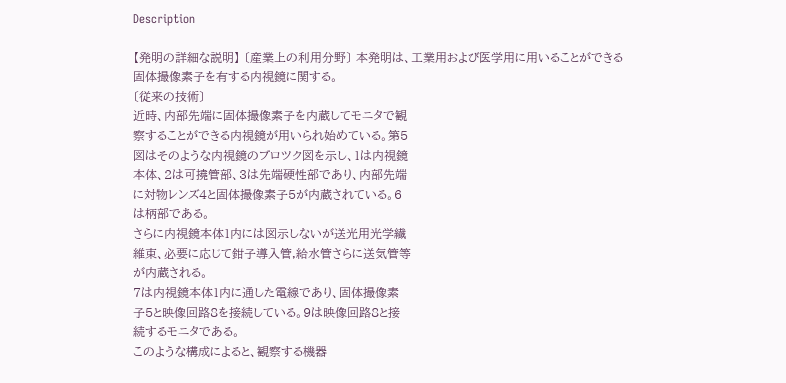Description

【発明の詳細な説明】 〔産業上の利用分野〕 本発明は、工業用および医学用に用いることができる
固体撮像素子を有する内視鏡に関する。
〔従来の技術〕
近時、内部先端に固体撮像素子を内蔵してモニタで観
察することができる内視鏡が用いられ始めている。第5
図はそのような内視鏡のブロツク図を示し、1は内視鏡
本体、2は可撓管部、3は先端硬性部であり、内部先端
に対物レンズ4と固体撮像素子5が内蔵されている。6
は柄部である。
さらに内視鏡本体1内には図示しないが送光用光学繊
維束、必要に応じて鉗子導入管,給水管さらに送気管等
が内蔵される。
7は内視鏡本体1内に通した電線であり、固体撮像素
子5と映像回路8を接続している。9は映像回路8と接
続するモニタである。
このような構成によると、観察する機器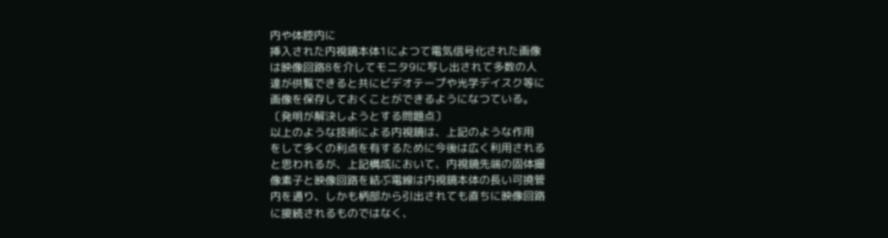内や体腔内に
挿入された内視鏡本体1によつて電気信号化された画像
は映像回路8を介してモニタ9に写し出されて多数の人
達が供覧できると共にビデオテープや光学デイスク等に
画像を保存しておくことができるようになつている。
〔発明が解決しようとする問題点〕
以上のような技術による内視鏡は、上記のような作用
をして多くの利点を有するために今後は広く利用される
と思われるが、上記構成において、内視鏡先端の固体撮
像素子と映像回路を結ぶ電線は内視鏡本体の長い可撓管
内を通り、しかも柄部から引出されても直ちに映像回路
に接続されるものではなく、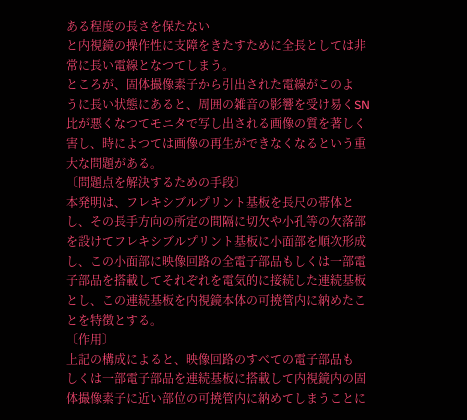ある程度の長さを保たない
と内視鏡の操作性に支障をきたすために全長としては非
常に長い電線となつてしまう。
ところが、固体撮像素子から引出された電線がこのよ
うに長い状態にあると、周囲の雑音の影響を受け易くSN
比が悪くなつてモニタで写し出される画像の質を著しく
害し、時によつては画像の再生ができなくなるという重
大な問題がある。
〔問題点を解決するための手段〕
本発明は、フレキシブルプリント基板を長尺の帯体と
し、その長手方向の所定の間隔に切欠や小孔等の欠落部
を設けてフレキシブルプリント基板に小面部を順次形成
し、この小面部に映像回路の全電子部品もしくは一部電
子部品を搭載してそれぞれを電気的に接続した連続基板
とし、この連続基板を内視鏡本体の可撓管内に納めたこ
とを特徴とする。
〔作用〕
上記の構成によると、映像回路のすべての電子部品も
しくは一部電子部品を連続基板に搭載して内視鏡内の固
体撮像素子に近い部位の可撓管内に納めてしまうことに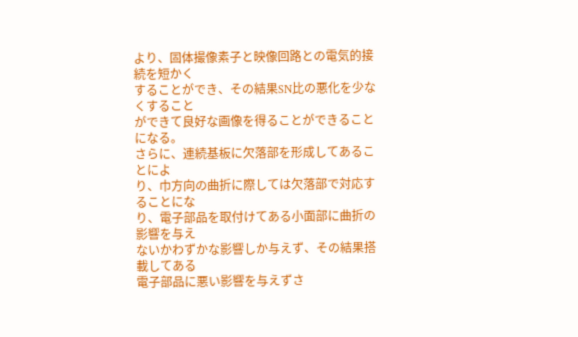より、固体撮像素子と映像回路との電気的接続を短かく
することができ、その結果SN比の悪化を少なくすること
ができて良好な画像を得ることができることになる。
さらに、連続基板に欠落部を形成してあることによ
り、巾方向の曲折に際しては欠落部で対応することにな
り、電子部品を取付けてある小面部に曲折の影響を与え
ないかわずかな影響しか与えず、その結果搭載してある
電子部品に悪い影響を与えずさ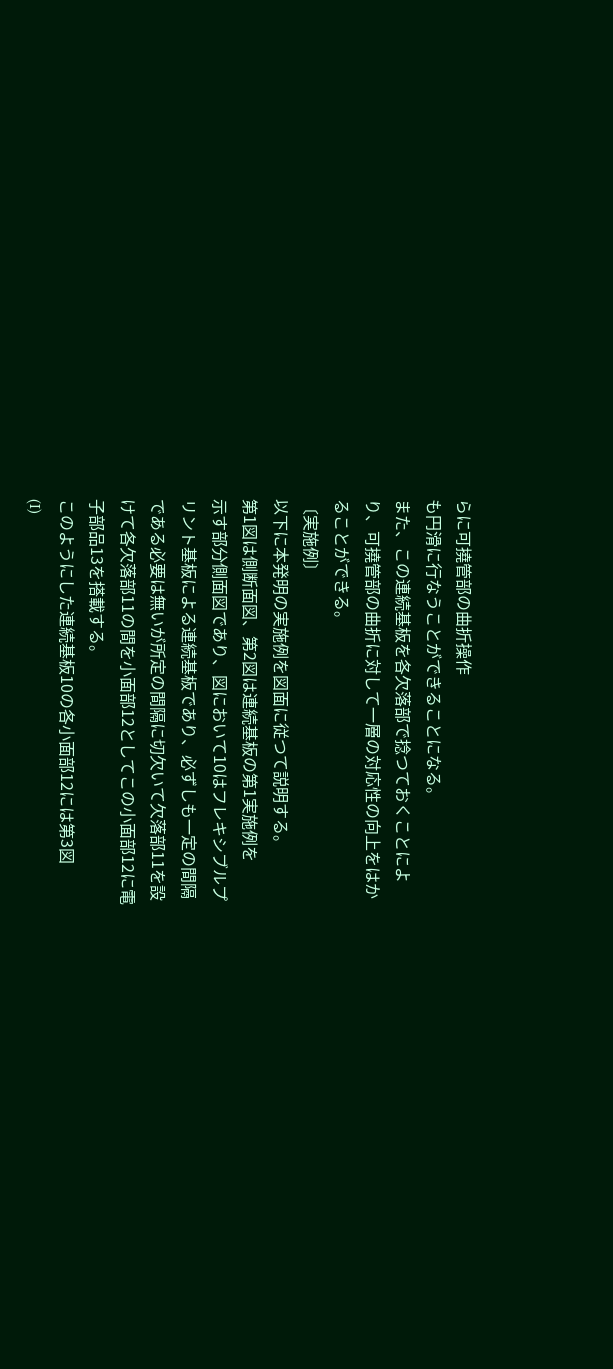らに可撓管部の曲折操作
も円滑に行なうことができることになる。
また、この連続基板を各欠落部で捻つておくことによ
り、可撓管部の曲折に対して一層の対応性の向上をはか
ることができる。
〔実施例〕
以下に本発明の実施例を図面に従つて説明する。
第1図は側断面図、第2図は連続基板の第1実施例を
示す部分側面図であり、図において10はフレキシブルプ
リント基板による連続基板であり、必ずしも一定の間隔
である必要は無いが所定の間隔に切欠いて欠落部11を設
けて各欠落部11の間を小面部12としてこの小面部12に電
子部品13を搭載する。
このようにした連続基板10の各小面部12には第3図
(I)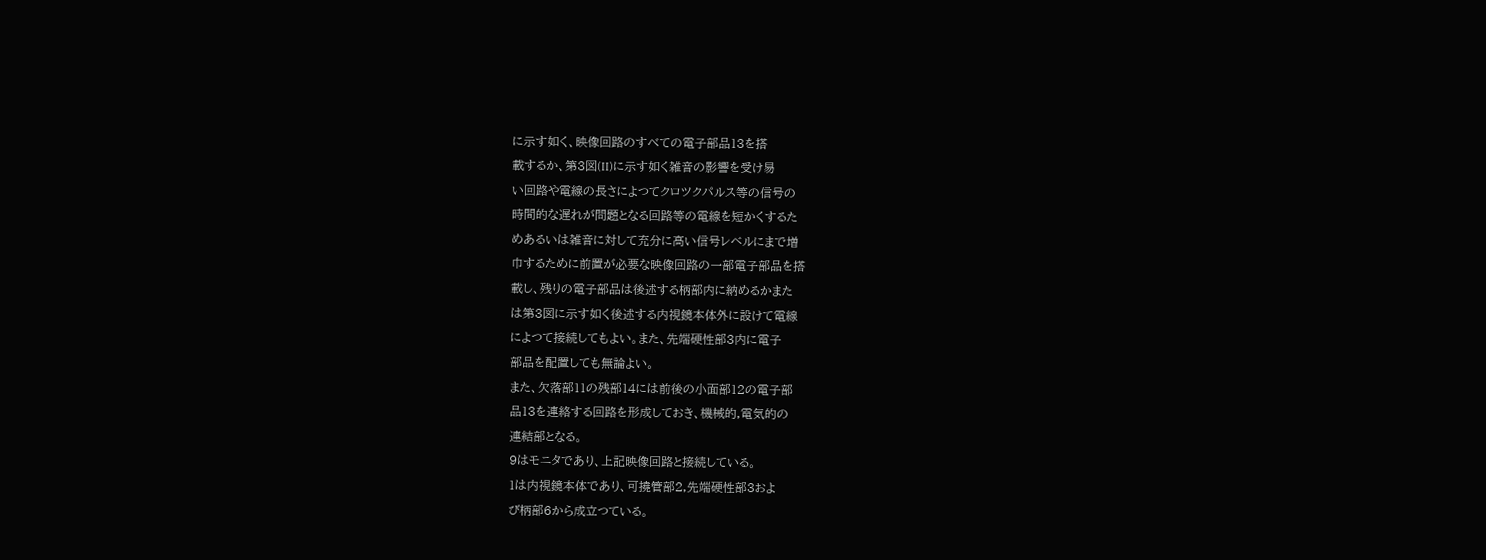に示す如く、映像回路のすべての電子部品13を搭
載するか、第3図(II)に示す如く雑音の影響を受け易
い回路や電線の長さによつてクロツクパルス等の信号の
時間的な遅れが問題となる回路等の電線を短かくするた
めあるいは雑音に対して充分に高い信号レベルにまで増
巾するために前置が必要な映像回路の一部電子部品を搭
載し、残りの電子部品は後述する柄部内に納めるかまた
は第3図に示す如く後述する内視鏡本体外に設けて電線
によつて接続してもよい。また、先端硬性部3内に電子
部品を配置しても無論よい。
また、欠落部11の残部14には前後の小面部12の電子部
品13を連絡する回路を形成しておき、機械的,電気的の
連結部となる。
9はモニタであり、上記映像回路と接続している。
1は内視鏡本体であり、可撓管部2,先端硬性部3およ
び柄部6から成立つている。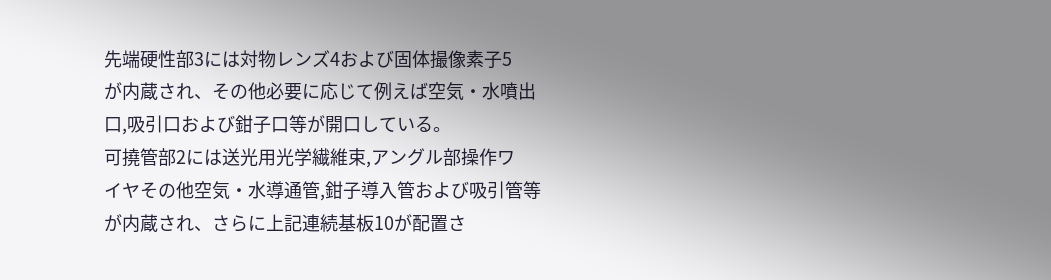先端硬性部3には対物レンズ4および固体撮像素子5
が内蔵され、その他必要に応じて例えば空気・水噴出
口,吸引口および鉗子口等が開口している。
可撓管部2には送光用光学繊維束,アングル部操作ワ
イヤその他空気・水導通管,鉗子導入管および吸引管等
が内蔵され、さらに上記連続基板10が配置さ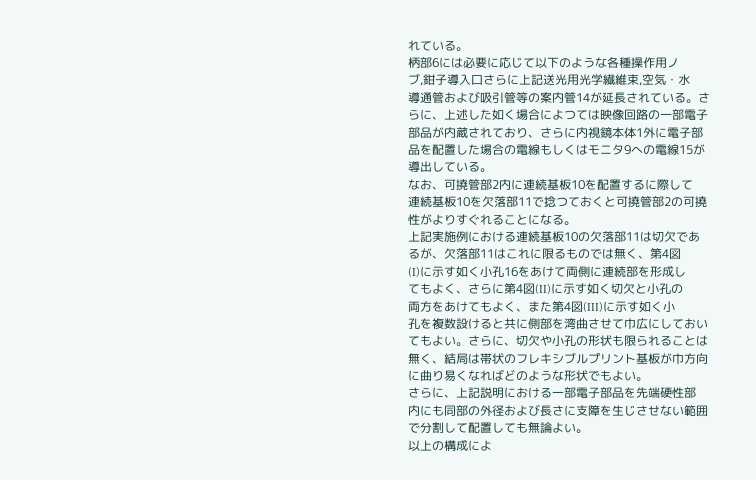れている。
柄部6には必要に応じて以下のような各種操作用ノ
ブ,鉗子導入口さらに上記送光用光学繊維束,空気・水
導通管および吸引管等の案内管14が延長されている。さ
らに、上述した如く場合によつては映像回路の一部電子
部品が内蔵されており、さらに内視鏡本体1外に電子部
品を配置した場合の電線もしくはモニタ9への電線15が
導出している。
なお、可撓管部2内に連続基板10を配置するに際して
連続基板10を欠落部11で捻つておくと可撓管部2の可撓
性がよりすぐれることになる。
上記実施例における連続基板10の欠落部11は切欠であ
るが、欠落部11はこれに限るものでは無く、第4図
(I)に示す如く小孔16をあけて両側に連続部を形成し
てもよく、さらに第4図(II)に示す如く切欠と小孔の
両方をあけてもよく、また第4図(III)に示す如く小
孔を複数設けると共に側部を湾曲させて巾広にしておい
てもよい。さらに、切欠や小孔の形状も限られることは
無く、結局は帯状のフレキシブルプリント基板が巾方向
に曲り易くなればどのような形状でもよい。
さらに、上記説明における一部電子部品を先端硬性部
内にも同部の外径および長さに支障を生じさせない範囲
で分割して配置しても無論よい。
以上の構成によ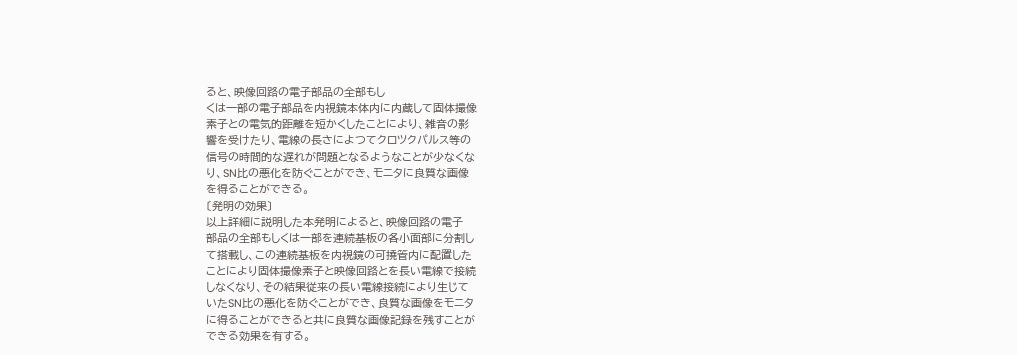ると、映像回路の電子部品の全部もし
くは一部の電子部品を内視鏡本体内に内蔵して固体撮像
素子との電気的距離を短かくしたことにより、雑音の影
響を受けたり、電線の長さによつてクロツクパルス等の
信号の時間的な遅れが問題となるようなことが少なくな
り、SN比の悪化を防ぐことができ、モニタに良質な画像
を得ることができる。
〔発明の効果〕
以上詳細に説明した本発明によると、映像回路の電子
部品の全部もしくは一部を連続基板の各小面部に分割し
て搭載し、この連続基板を内視鏡の可撓管内に配置した
ことにより固体撮像素子と映像回路とを長い電線で接続
しなくなり、その結果従来の長い電線接続により生じて
いたSN比の悪化を防ぐことができ、良質な画像をモニタ
に得ることができると共に良質な画像記録を残すことが
できる効果を有する。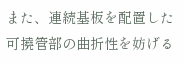また、連続基板を配置した可撓管部の曲折性を妨げる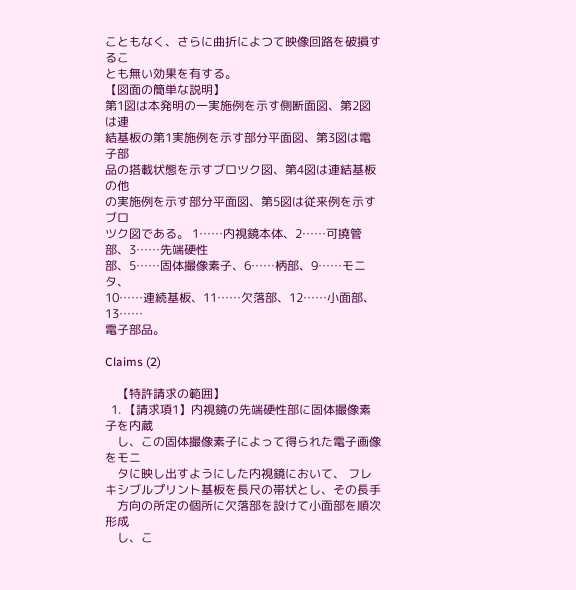こともなく、さらに曲折によつて映像回路を破損するこ
とも無い効果を有する。
【図面の簡単な説明】
第1図は本発明の一実施例を示す側断面図、第2図は連
結基板の第1実施例を示す部分平面図、第3図は電子部
品の搭載状態を示すブロツク図、第4図は連結基板の他
の実施例を示す部分平面図、第5図は従来例を示すブロ
ツク図である。 1……内視鏡本体、2……可撓管部、3……先端硬性
部、5……固体撮像素子、6……柄部、9……モニタ、
10……連続基板、11……欠落部、12……小面部、13……
電子部品。

Claims (2)

    【特許請求の範囲】
  1. 【請求項1】内視鏡の先端硬性部に固体撮像素子を内蔵
    し、この固体撮像素子によって得られた電子画像をモニ
    タに映し出すようにした内視鏡において、 フレキシブルプリント基板を長尺の帯状とし、その長手
    方向の所定の個所に欠落部を設けて小面部を順次形成
    し、こ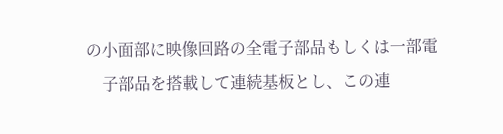の小面部に映像回路の全電子部品もしくは一部電
    子部品を搭載して連続基板とし、この連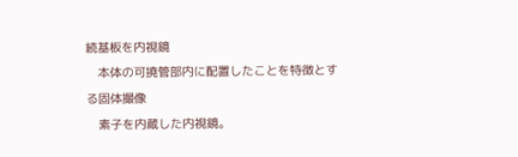続基板を内視鏡
    本体の可撓管部内に配置したことを特徴とする固体撮像
    素子を内蔵した内視鏡。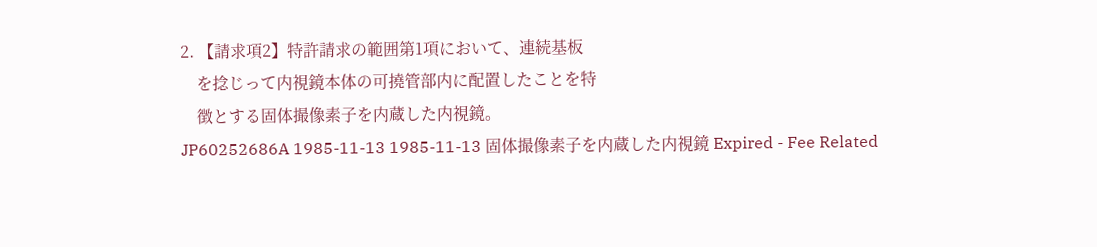2. 【請求項2】特許請求の範囲第1項において、連続基板
    を捻じって内視鏡本体の可撓管部内に配置したことを特
    徴とする固体撮像素子を内蔵した内視鏡。
JP60252686A 1985-11-13 1985-11-13 固体撮像素子を内蔵した内視鏡 Expired - Fee Related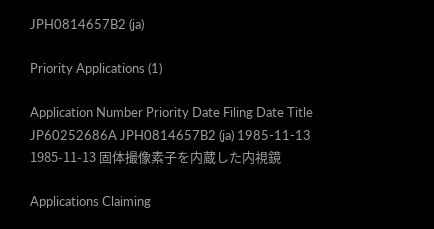JPH0814657B2 (ja)

Priority Applications (1)

Application Number Priority Date Filing Date Title
JP60252686A JPH0814657B2 (ja) 1985-11-13 1985-11-13 固体撮像素子を内蔵した内視鏡

Applications Claiming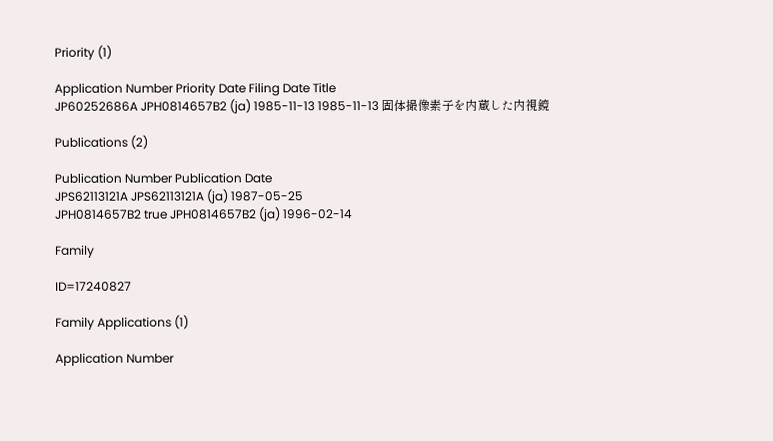Priority (1)

Application Number Priority Date Filing Date Title
JP60252686A JPH0814657B2 (ja) 1985-11-13 1985-11-13 固体撮像素子を内蔵した内視鏡

Publications (2)

Publication Number Publication Date
JPS62113121A JPS62113121A (ja) 1987-05-25
JPH0814657B2 true JPH0814657B2 (ja) 1996-02-14

Family

ID=17240827

Family Applications (1)

Application Number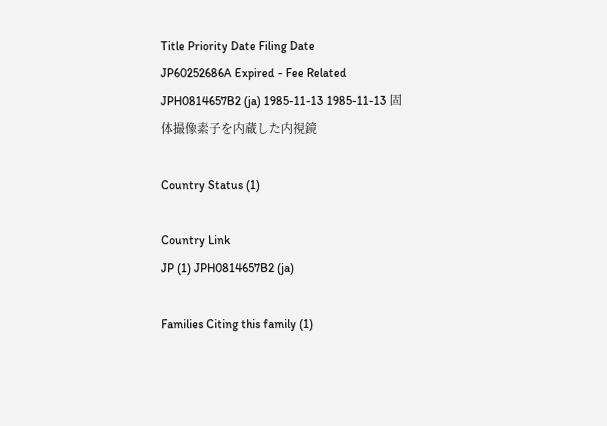Title Priority Date Filing Date
JP60252686A Expired - Fee Related JPH0814657B2 (ja) 1985-11-13 1985-11-13 固体撮像素子を内蔵した内視鏡

Country Status (1)

Country Link
JP (1) JPH0814657B2 (ja)

Families Citing this family (1)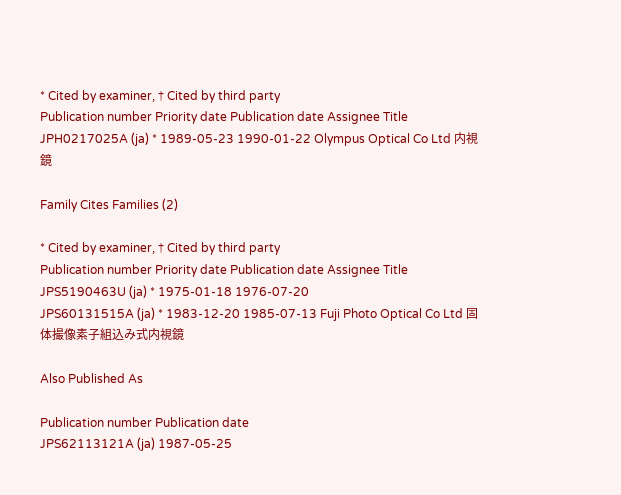* Cited by examiner, † Cited by third party
Publication number Priority date Publication date Assignee Title
JPH0217025A (ja) * 1989-05-23 1990-01-22 Olympus Optical Co Ltd 内視鏡

Family Cites Families (2)

* Cited by examiner, † Cited by third party
Publication number Priority date Publication date Assignee Title
JPS5190463U (ja) * 1975-01-18 1976-07-20
JPS60131515A (ja) * 1983-12-20 1985-07-13 Fuji Photo Optical Co Ltd 固体撮像素子組込み式内視鏡

Also Published As

Publication number Publication date
JPS62113121A (ja) 1987-05-25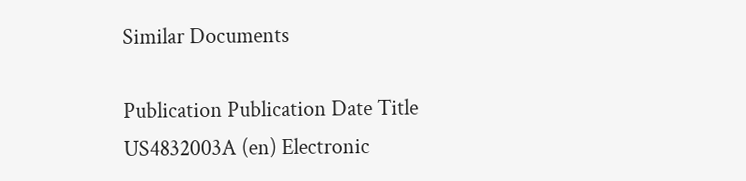Similar Documents

Publication Publication Date Title
US4832003A (en) Electronic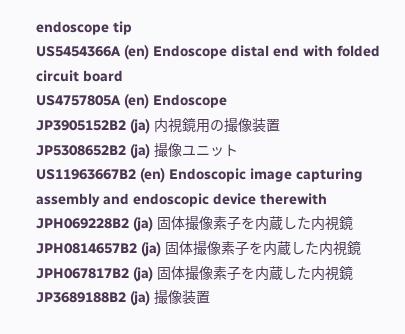endoscope tip
US5454366A (en) Endoscope distal end with folded circuit board
US4757805A (en) Endoscope
JP3905152B2 (ja) 内視鏡用の撮像装置
JP5308652B2 (ja) 撮像ユニット
US11963667B2 (en) Endoscopic image capturing assembly and endoscopic device therewith
JPH069228B2 (ja) 固体撮像素子を内蔵した内視鏡
JPH0814657B2 (ja) 固体撮像素子を内蔵した内視鏡
JPH067817B2 (ja) 固体撮像素子を内蔵した内視鏡
JP3689188B2 (ja) 撮像装置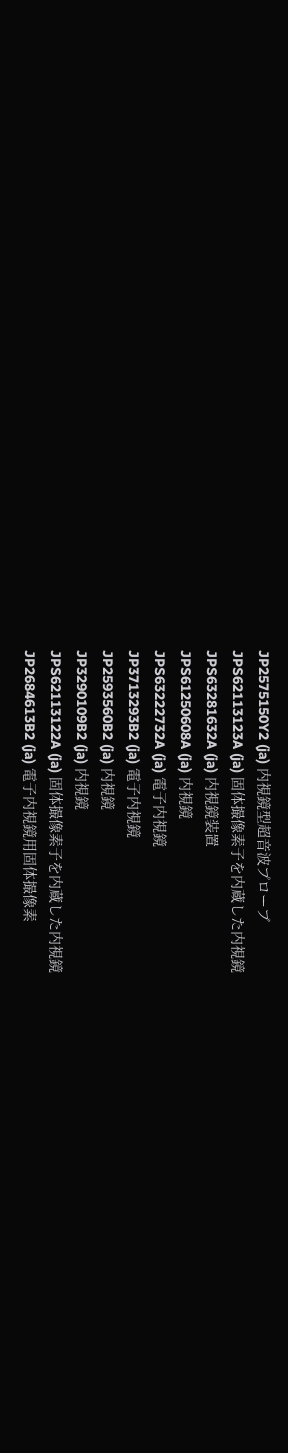JP2575150Y2 (ja) 内視鏡型超音波プローブ
JPS62113123A (ja) 固体撮像素子を内蔵した内視鏡
JPS63281632A (ja) 内視鏡装置
JPS61250608A (ja) 内視鏡
JPS63222732A (ja) 電子内視鏡
JP3713293B2 (ja) 電子内視鏡
JP2593560B2 (ja) 内視鏡
JP3290109B2 (ja) 内視鏡
JPS62113122A (ja) 固体撮像素子を内蔵した内視鏡
JP2684613B2 (ja) 電子内視鏡用固体撮像素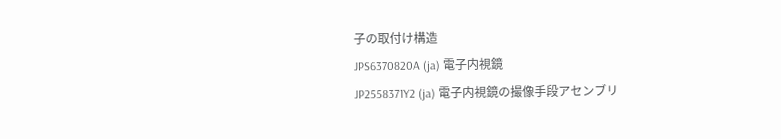子の取付け構造
JPS6370820A (ja) 電子内視鏡
JP2558371Y2 (ja) 電子内視鏡の撮像手段アセンブリ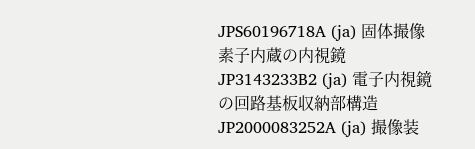JPS60196718A (ja) 固体撮像素子内蔵の内視鏡
JP3143233B2 (ja) 電子内視鏡の回路基板収納部構造
JP2000083252A (ja) 撮像装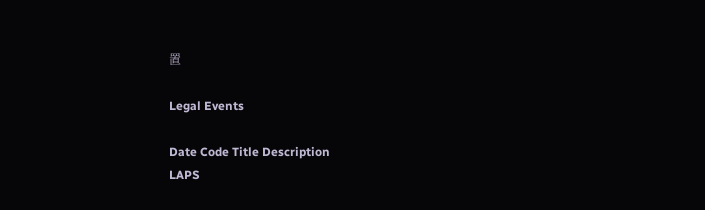置

Legal Events

Date Code Title Description
LAPS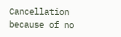Cancellation because of no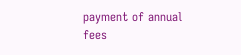payment of annual fees